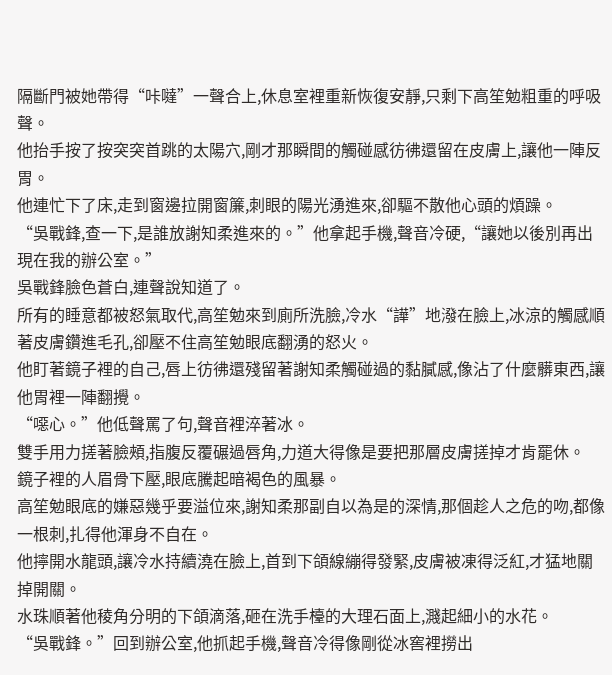隔斷門被她帶得“咔噠”一聲合上,休息室裡重新恢復安靜,只剩下高笙勉粗重的呼吸聲。
他抬手按了按突突首跳的太陽穴,剛才那瞬間的觸碰感彷彿還留在皮膚上,讓他一陣反胃。
他連忙下了床,走到窗邊拉開窗簾,刺眼的陽光湧進來,卻驅不散他心頭的煩躁。
“吳戰鋒,查一下,是誰放謝知柔進來的。”他拿起手機,聲音冷硬,“讓她以後別再出現在我的辦公室。”
吳戰鋒臉色蒼白,連聲說知道了。
所有的睡意都被怒氣取代,高笙勉來到廁所洗臉,冷水“譁”地潑在臉上,冰涼的觸感順著皮膚鑽進毛孔,卻壓不住高笙勉眼底翻湧的怒火。
他盯著鏡子裡的自己,唇上彷彿還殘留著謝知柔觸碰過的黏膩感,像沾了什麼髒東西,讓他胃裡一陣翻攪。
“噁心。”他低聲罵了句,聲音裡淬著冰。
雙手用力搓著臉頰,指腹反覆碾過唇角,力道大得像是要把那層皮膚搓掉才肯罷休。
鏡子裡的人眉骨下壓,眼底騰起暗褐色的風暴。
高笙勉眼底的嫌惡幾乎要溢位來,謝知柔那副自以為是的深情,那個趁人之危的吻,都像一根刺,扎得他渾身不自在。
他擰開水龍頭,讓冷水持續澆在臉上,首到下頜線繃得發緊,皮膚被凍得泛紅,才猛地關掉開關。
水珠順著他稜角分明的下頜滴落,砸在洗手檯的大理石面上,濺起細小的水花。
“吳戰鋒。”回到辦公室,他抓起手機,聲音冷得像剛從冰窖裡撈出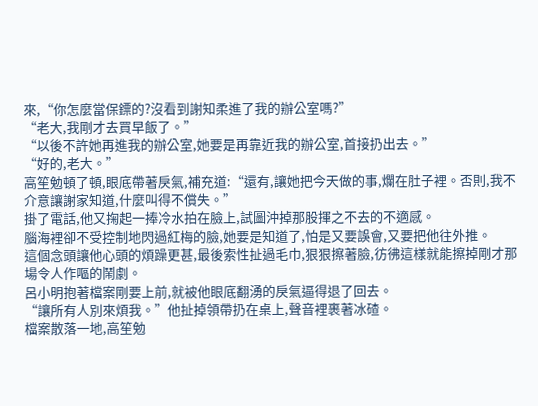來,“你怎麼當保鏢的?沒看到謝知柔進了我的辦公室嗎?”
“老大,我剛才去買早飯了。”
“以後不許她再進我的辦公室,她要是再靠近我的辦公室,首接扔出去。”
“好的,老大。”
高笙勉頓了頓,眼底帶著戾氣,補充道:“還有,讓她把今天做的事,爛在肚子裡。否則,我不介意讓謝家知道,什麼叫得不償失。”
掛了電話,他又掬起一捧冷水拍在臉上,試圖沖掉那股揮之不去的不適感。
腦海裡卻不受控制地閃過紅梅的臉,她要是知道了,怕是又要誤會,又要把他往外推。
這個念頭讓他心頭的煩躁更甚,最後索性扯過毛巾,狠狠擦著臉,彷彿這樣就能擦掉剛才那場令人作嘔的鬧劇。
呂小明抱著檔案剛要上前,就被他眼底翻湧的戾氣逼得退了回去。
“讓所有人別來煩我。”他扯掉領帶扔在桌上,聲音裡裹著冰碴。
檔案散落一地,高笙勉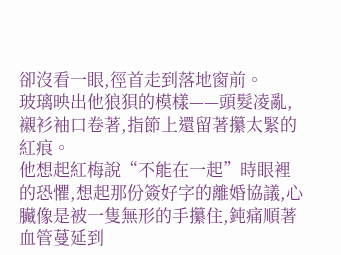卻沒看一眼,徑首走到落地窗前。
玻璃映出他狼狽的模樣——頭髮凌亂,襯衫袖口卷著,指節上還留著攥太緊的紅痕。
他想起紅梅說“不能在一起”時眼裡的恐懼,想起那份簽好字的離婚協議,心臟像是被一隻無形的手攥住,鈍痛順著血管蔓延到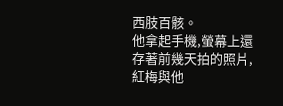西肢百骸。
他拿起手機,螢幕上還存著前幾天拍的照片,紅梅與他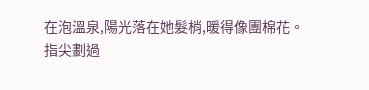在泡溫泉,陽光落在她髮梢,暖得像團棉花。
指尖劃過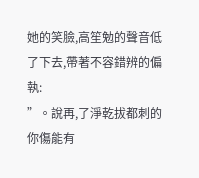她的笑臉,高笙勉的聲音低了下去,帶著不容錯辨的偏執:
”。說再,了淨乾拔都刺的你傷能有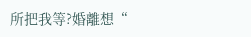所把我等?婚離想“